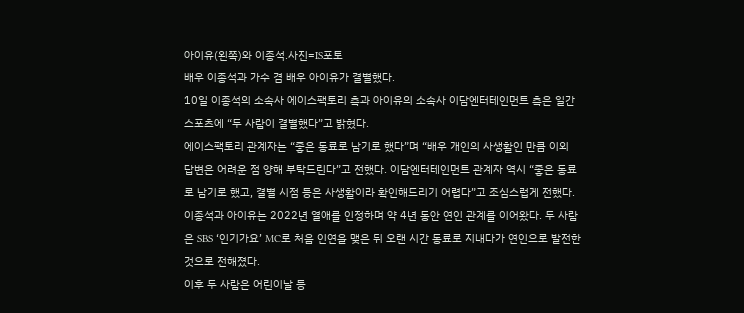아이유(왼쪽)와 이종석.사진=IS포토
배우 이종석과 가수 겸 배우 아이유가 결별했다.
10일 이종석의 소속사 에이스팩토리 측과 아이유의 소속사 이담엔터테인먼트 측은 일간스포츠에 “두 사람이 결별했다”고 밝혔다.
에이스팩토리 관계자는 “좋은 동료로 남기로 했다”며 “배우 개인의 사생활인 만큼 이외 답변은 어려운 점 양해 부탁드린다”고 전했다. 이담엔터테인먼트 관계자 역시 “좋은 동료로 남기로 했고, 결별 시점 등은 사생활이라 확인해드리기 어렵다”고 조심스럽게 전했다.
이종석과 아이유는 2022년 열애를 인정하며 약 4년 동안 연인 관계를 이어왔다. 두 사람은 SBS ‘인기가요’ MC로 처음 인연을 맺은 뒤 오랜 시간 동료로 지내다가 연인으로 발전한 것으로 전해졌다.
이후 두 사람은 어린이날 등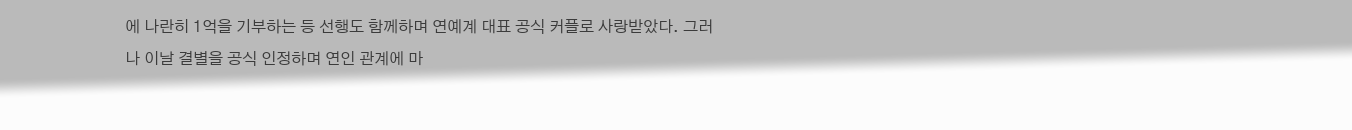에 나란히 1억을 기부하는 등 선행도 함께하며 연예계 대표 공식 커플로 사랑받았다. 그러나 이날 결별을 공식 인정하며 연인 관계에 마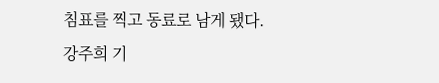침표를 찍고 동료로 남게 됐다.
강주희 기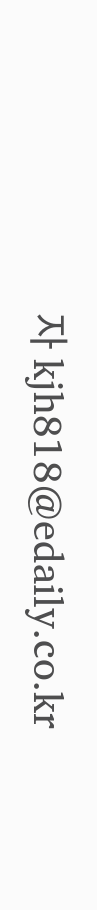자 kjh818@edaily.co.kr